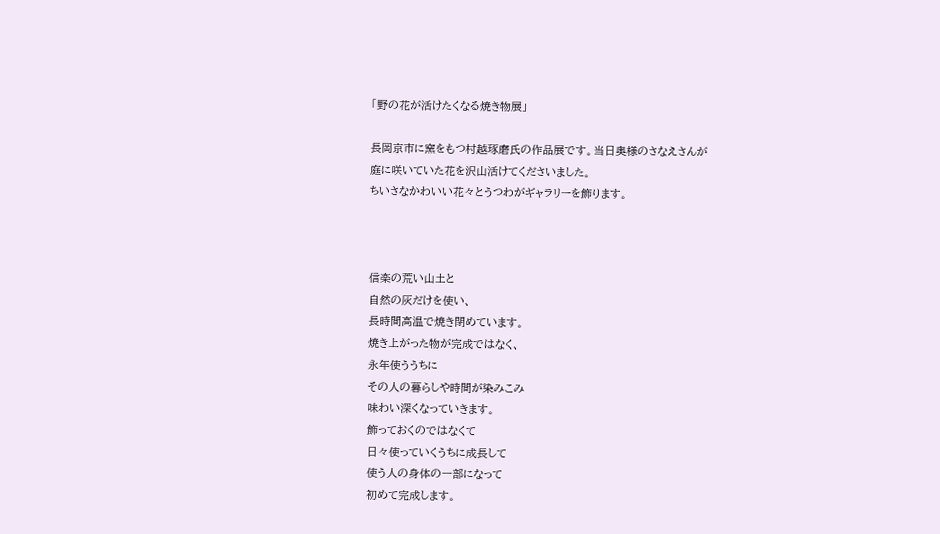「野の花が活けたくなる焼き物展」

長岡京市に窯をもつ村越琢磨氏の作品展です。当日奥様のさなえさんが
庭に咲いていた花を沢山活けてくださいました。
ちいさなかわいい花々とうつわがギャラリーを飾ります。



信楽の荒い山土と
自然の灰だけを使い、
長時間高温で焼き閉めています。
焼き上がった物が完成ではなく、
永年使ううちに
その人の暮らしや時間が染みこみ
味わい深くなっていきます。
飾っておくのではなくて
日々使っていくうちに成長して
使う人の身体の一部になって
初めて完成します。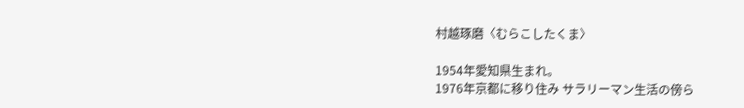村越琢磨〈むらこしたくま〉

1954年愛知県生まれ。
1976年京都に移り住み サラリーマン生活の傍ら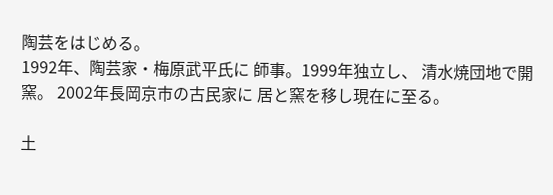陶芸をはじめる。
1992年、陶芸家・梅原武平氏に 師事。1999年独立し、 清水焼団地で開窯。 2002年長岡京市の古民家に 居と窯を移し現在に至る。

土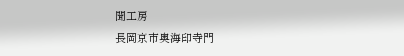聞工房
長岡京市奥海印寺門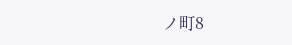ノ町8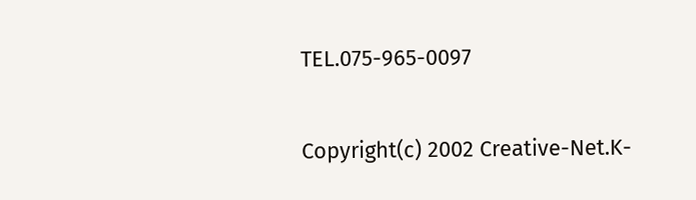TEL.075-965-0097

Copyright(c) 2002 Creative-Net.K-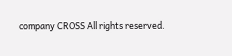company CROSS All rights reserved.